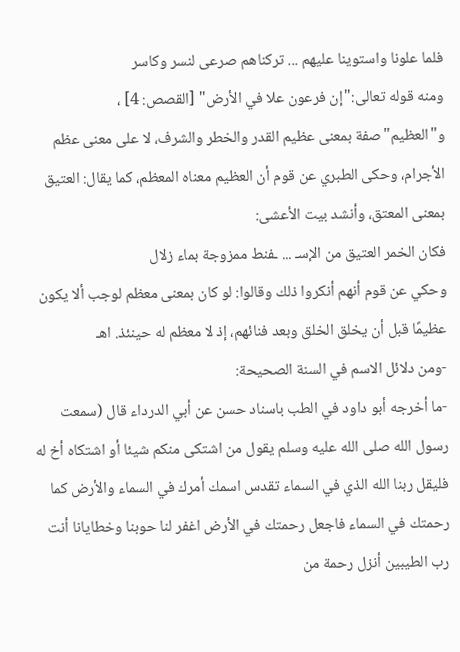فلما علونا واستوينا عليهم ... تركناهم صرعى لنسر وكاسر
ومنه قوله تعالى:"إن فرعون علا في الأرض" [القصص: 4] ، و"العظيم"صفة بمعنى عظيم القدر والخطر والشرف، لا على معنى عظم الأجرام، وحكى الطبري عن قوم أن العظيم معناه المعظم، كما يقال: العتيق بمعنى المعتق، وأنشد بيت الأعشى:
فكان الخمر العتيق من الإسـ ... ـفنط ممزوجة بماء زلال
وحكي عن قوم أنهم أنكروا ذلك وقالوا: لو كان بمعنى معظم لوجب ألا يكون عظيمًا قبل أن يخلق الخلق وبعد فنائهم، إذ لا معظم له حينئذ. اهـ
-ومن دلائل الاسم في السنة الصحيحة:
-ما أخرجه أبو داود في الطب باسناد حسن عن أبي الدرداء قال (سمعت رسول الله صلى الله عليه وسلم يقول من اشتكى منكم شيئا أو اشتكاه أخ له فليقل ربنا الله الذي في السماء تقدس اسمك أمرك في السماء والأرض كما رحمتك في السماء فاجعل رحمتك في الأرض اغفر لنا حوبنا وخطايانا أنت رب الطيبين أنزل رحمة من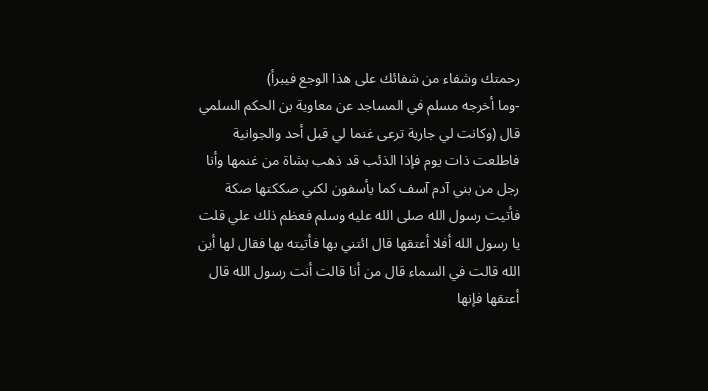رحمتك وشفاء من شفائك على هذا الوجع فيبرأ)
-وما أخرجه مسلم في المساجد عن معاوية بن الحكم السلمي قال (وكانت لي جارية ترعى غنما لي قبل أحد والجوانية فاطلعت ذات يوم فإذا الذئب قد ذهب بشاة من غنمها وأنا رجل من بني آدم آسف كما يأسفون لكني صككتها صكة فأتيت رسول الله صلى الله عليه وسلم فعظم ذلك علي قلت يا رسول الله أفلا أعتقها قال ائتني بها فأتيته بها فقال لها أين الله قالت في السماء قال من أنا قالت أنت رسول الله قال أعتقها فإنها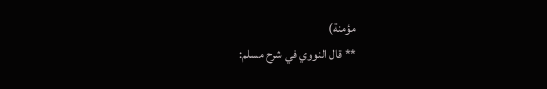مؤمنة)
** قال النووي في شرح مسلم: